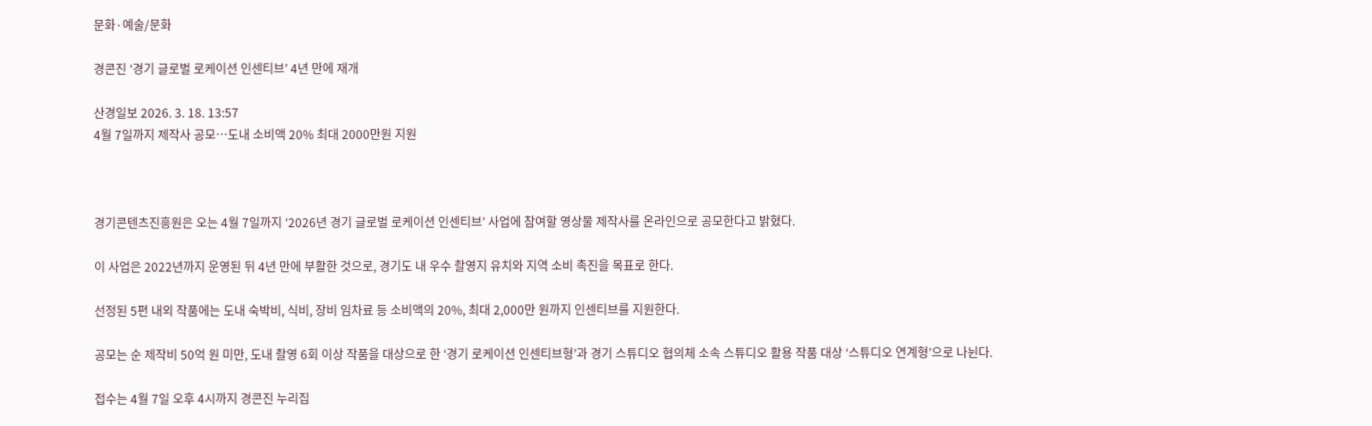문화·예술/문화

경콘진 ‘경기 글로벌 로케이션 인센티브’ 4년 만에 재개

산경일보 2026. 3. 18. 13:57
4월 7일까지 제작사 공모…도내 소비액 20% 최대 2000만원 지원



경기콘텐츠진흥원은 오는 4월 7일까지 ‘2026년 경기 글로벌 로케이션 인센티브’ 사업에 참여할 영상물 제작사를 온라인으로 공모한다고 밝혔다.

이 사업은 2022년까지 운영된 뒤 4년 만에 부활한 것으로, 경기도 내 우수 촬영지 유치와 지역 소비 촉진을 목표로 한다.

선정된 5편 내외 작품에는 도내 숙박비, 식비, 장비 임차료 등 소비액의 20%, 최대 2,000만 원까지 인센티브를 지원한다.

공모는 순 제작비 50억 원 미만, 도내 촬영 6회 이상 작품을 대상으로 한 ‘경기 로케이션 인센티브형’과 경기 스튜디오 협의체 소속 스튜디오 활용 작품 대상 ‘스튜디오 연계형’으로 나뉜다.

접수는 4월 7일 오후 4시까지 경콘진 누리집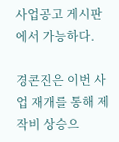사업공고 게시판에서 가능하다.

경콘진은 이번 사업 재개를 통해 제작비 상승으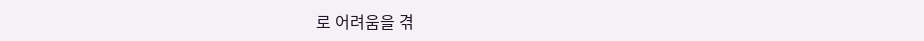로 어려움을 겪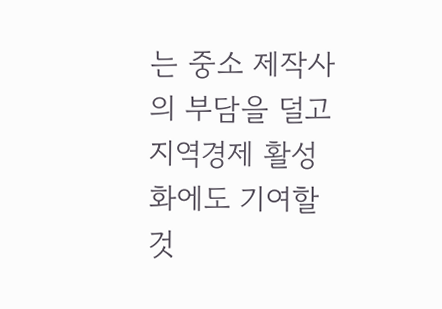는 중소 제작사의 부담을 덜고 지역경제 활성화에도 기여할 것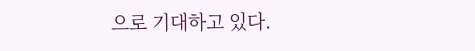으로 기대하고 있다.